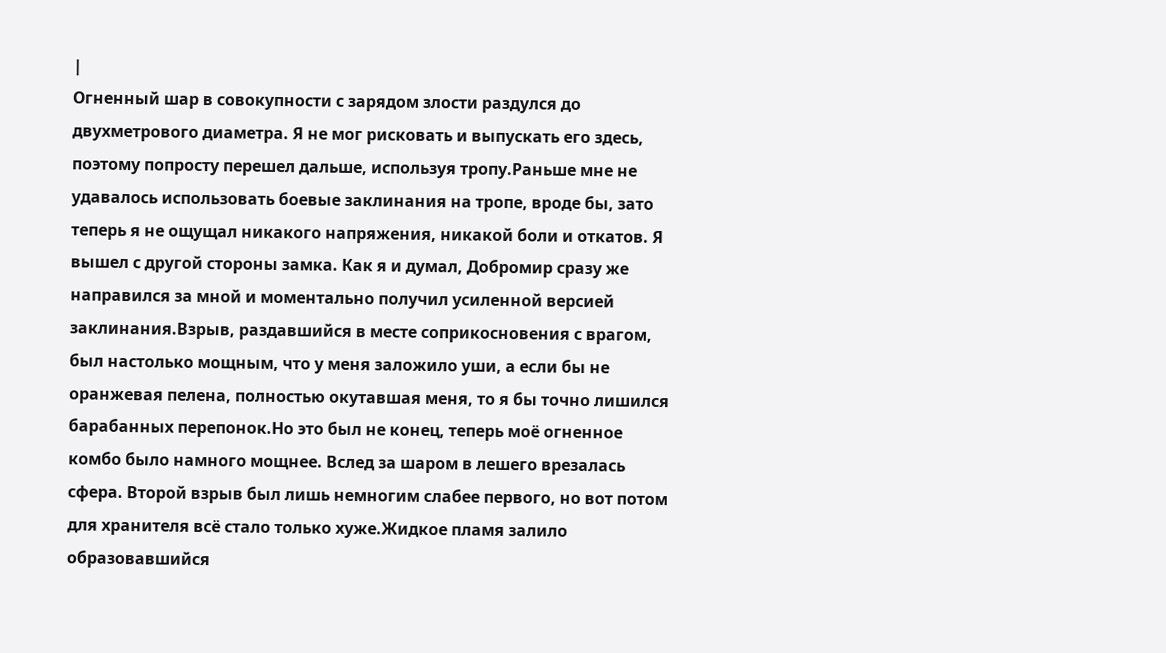|
Огненный шар в совокупности с зарядом злости раздулся до двухметрового диаметра. Я не мог рисковать и выпускать его здесь, поэтому попросту перешел дальше, используя тропу.Раньше мне не удавалось использовать боевые заклинания на тропе, вроде бы, зато теперь я не ощущал никакого напряжения, никакой боли и откатов. Я вышел с другой стороны замка. Как я и думал, Добромир сразу же направился за мной и моментально получил усиленной версией заклинания.Взрыв, раздавшийся в месте соприкосновения с врагом, был настолько мощным, что у меня заложило уши, а если бы не оранжевая пелена, полностью окутавшая меня, то я бы точно лишился барабанных перепонок.Но это был не конец, теперь моё огненное комбо было намного мощнее. Вслед за шаром в лешего врезалась сфера. Второй взрыв был лишь немногим слабее первого, но вот потом для хранителя всё стало только хуже.Жидкое пламя залило образовавшийся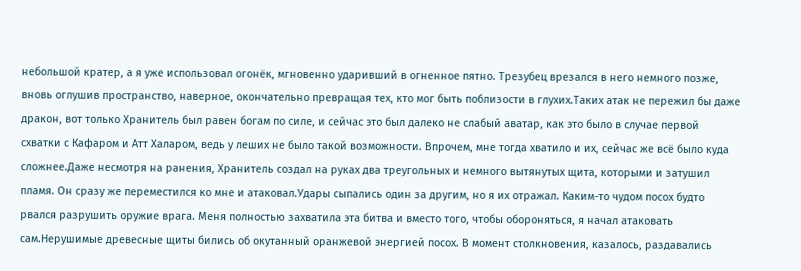небольшой кратер, а я уже использовал огонёк, мгновенно ударивший в огненное пятно. Трезубец врезался в него немного позже, вновь оглушив пространство, наверное, окончательно превращая тех, кто мог быть поблизости в глухих.Таких атак не пережил бы даже дракон, вот только Хранитель был равен богам по силе, и сейчас это был далеко не слабый аватар, как это было в случае первой схватки с Кафаром и Атт Халаром, ведь у леших не было такой возможности. Впрочем, мне тогда хватило и их, сейчас же всё было куда сложнее.Даже несмотря на ранения, Хранитель создал на руках два треугольных и немного вытянутых щита, которыми и затушил пламя. Он сразу же переместился ко мне и атаковал.Удары сыпались один за другим, но я их отражал. Каким-то чудом посох будто рвался разрушить оружие врага. Меня полностью захватила эта битва и вместо того, чтобы обороняться, я начал атаковать сам.Нерушимые древесные щиты бились об окутанный оранжевой энергией посох. В момент столкновения, казалось, раздавались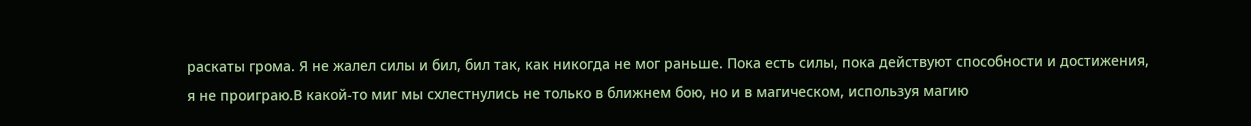раскаты грома. Я не жалел силы и бил, бил так, как никогда не мог раньше. Пока есть силы, пока действуют способности и достижения, я не проиграю.В какой-то миг мы схлестнулись не только в ближнем бою, но и в магическом, используя магию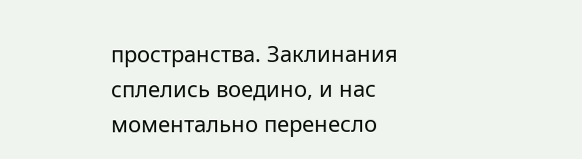пространства. Заклинания сплелись воедино, и нас моментально перенесло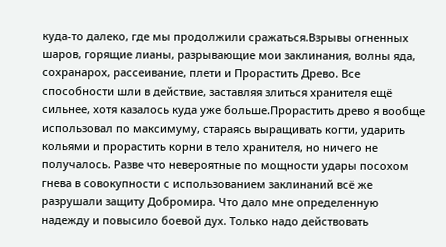куда-то далеко, где мы продолжили сражаться.Взрывы огненных шаров, горящие лианы, разрывающие мои заклинания, волны яда, сохранарох, рассеивание, плети и Прорастить Древо. Все способности шли в действие, заставляя злиться хранителя ещё сильнее, хотя казалось куда уже больше.Прорастить древо я вообще использовал по максимуму, стараясь выращивать когти, ударить кольями и прорастить корни в тело хранителя, но ничего не получалось. Разве что невероятные по мощности удары посохом гнева в совокупности с использованием заклинаний всё же разрушали защиту Добромира. Что дало мне определенную надежду и повысило боевой дух. Только надо действовать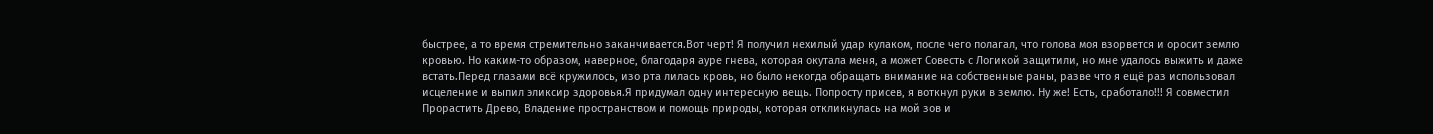быстрее, а то время стремительно заканчивается.Вот черт! Я получил нехилый удар кулаком, после чего полагал, что голова моя взорвется и оросит землю кровью. Но каким-то образом, наверное, благодаря ауре гнева, которая окутала меня, а может Совесть с Логикой защитили, но мне удалось выжить и даже встать.Перед глазами всё кружилось, изо рта лилась кровь, но было некогда обращать внимание на собственные раны, разве что я ещё раз использовал исцеление и выпил эликсир здоровья.Я придумал одну интересную вещь. Попросту присев, я воткнул руки в землю. Ну же! Есть, сработало!!! Я совместил Прорастить Древо, Владение пространством и помощь природы, которая откликнулась на мой зов и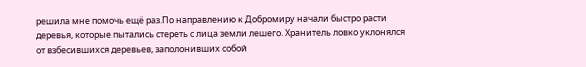решила мне помочь ещё раз.По направлению к Добромиру начали быстро расти деревья, которые пытались стереть с лица земли лешего. Хранитель ловко уклонялся от взбесившихся деревьев, заполонивших собой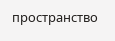пространство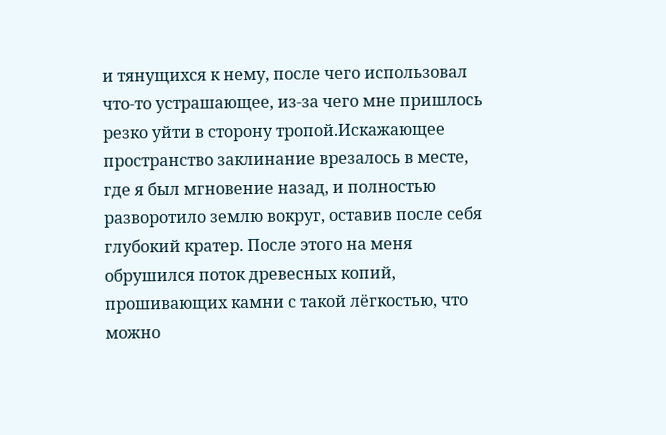и тянущихся к нему, после чего использовал что-то устрашающее, из-за чего мне пришлось резко уйти в сторону тропой.Искажающее пространство заклинание врезалось в месте, где я был мгновение назад, и полностью разворотило землю вокруг, оставив после себя глубокий кратер. После этого на меня обрушился поток древесных копий, прошивающих камни с такой лёгкостью, что можно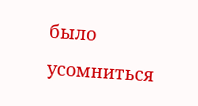было усомниться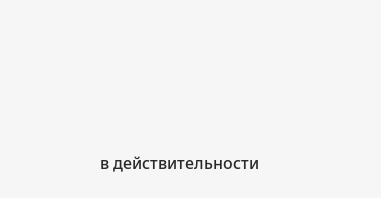в действительности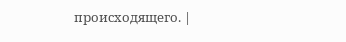происходящего. |